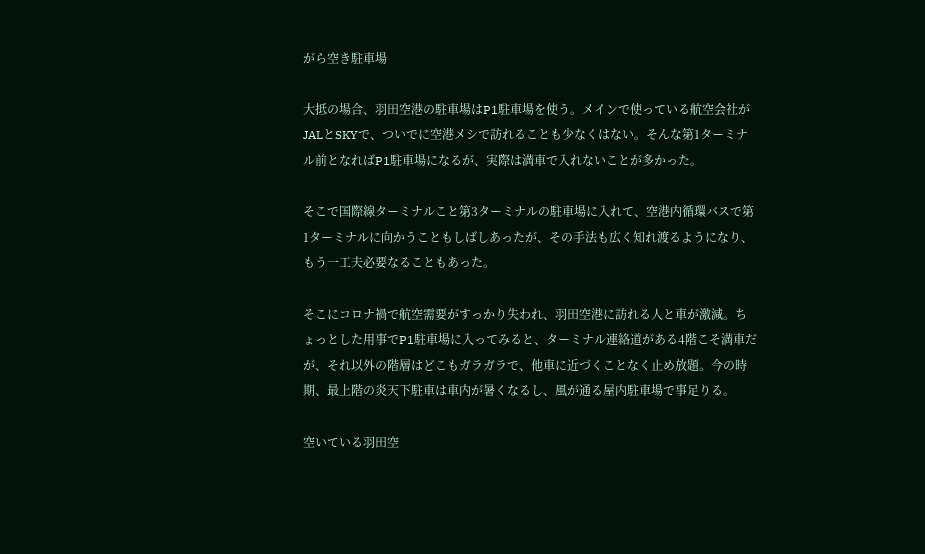がら空き駐車場

大抵の場合、羽田空港の駐車場はP1駐車場を使う。メインで使っている航空会社がJALとSKYで、ついでに空港メシで訪れることも少なくはない。そんな第1ターミナル前となればP1駐車場になるが、実際は満車で入れないことが多かった。

そこで国際線ターミナルこと第3ターミナルの駐車場に入れて、空港内循環バスで第1ターミナルに向かうこともしばしあったが、その手法も広く知れ渡るようになり、もう一工夫必要なることもあった。

そこにコロナ禍で航空需要がすっかり失われ、羽田空港に訪れる人と車が激減。ちょっとした用事でP1駐車場に入ってみると、ターミナル連絡道がある4階こそ満車だが、それ以外の階層はどこもガラガラで、他車に近づくことなく止め放題。今の時期、最上階の炎天下駐車は車内が暑くなるし、風が通る屋内駐車場で事足りる。

空いている羽田空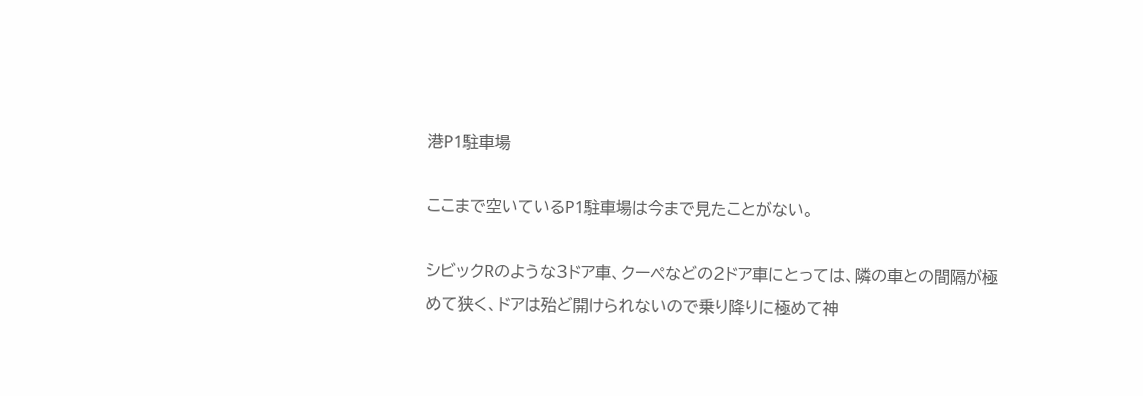港P1駐車場

ここまで空いているP1駐車場は今まで見たことがない。

シビックRのような3ドア車、クーペなどの2ドア車にとっては、隣の車との間隔が極めて狭く、ドアは殆ど開けられないので乗り降りに極めて神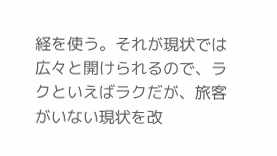経を使う。それが現状では広々と開けられるので、ラクといえばラクだが、旅客がいない現状を改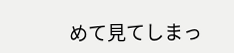めて見てしまっ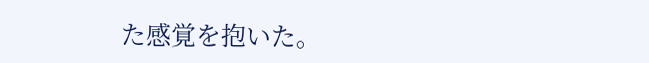た感覚を抱いた。